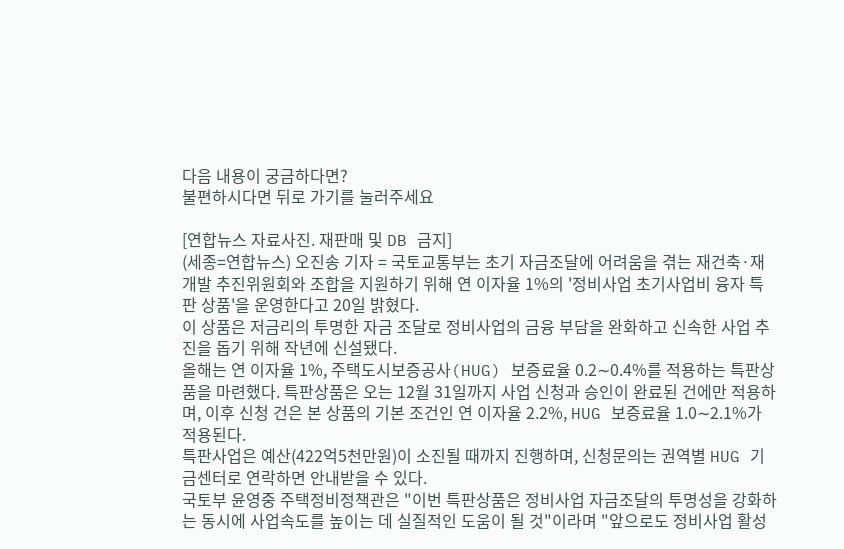다음 내용이 궁금하다면?
불편하시다면 뒤로 가기를 눌러주세요

[연합뉴스 자료사진. 재판매 및 DB 금지]
(세종=연합뉴스) 오진송 기자 = 국토교통부는 초기 자금조달에 어려움을 겪는 재건축·재개발 추진위원회와 조합을 지원하기 위해 연 이자율 1%의 '정비사업 초기사업비 융자 특판 상품'을 운영한다고 20일 밝혔다.
이 상품은 저금리의 투명한 자금 조달로 정비사업의 금융 부담을 완화하고 신속한 사업 추진을 돕기 위해 작년에 신설됐다.
올해는 연 이자율 1%, 주택도시보증공사(HUG) 보증료율 0.2∼0.4%를 적용하는 특판상품을 마련했다. 특판상품은 오는 12월 31일까지 사업 신청과 승인이 완료된 건에만 적용하며, 이후 신청 건은 본 상품의 기본 조건인 연 이자율 2.2%, HUG 보증료율 1.0∼2.1%가 적용된다.
특판사업은 예산(422억5천만원)이 소진될 때까지 진행하며, 신청문의는 권역별 HUG 기금센터로 연락하면 안내받을 수 있다.
국토부 윤영중 주택정비정책관은 "이번 특판상품은 정비사업 자금조달의 투명성을 강화하는 동시에 사업속도를 높이는 데 실질적인 도움이 될 것"이라며 "앞으로도 정비사업 활성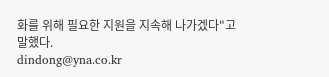화를 위해 필요한 지원을 지속해 나가겠다"고 말했다.
dindong@yna.co.kr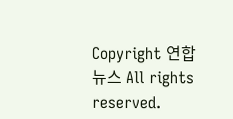Copyright 연합뉴스 All rights reserved.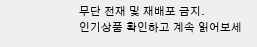무단 전재 및 재배포 금지.
인기상품 확인하고 계속 읽어보세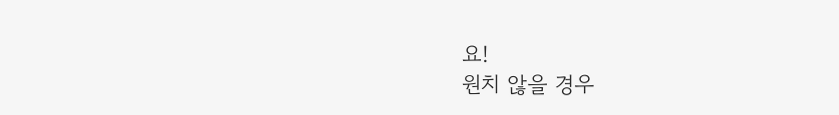요!
원치 않을 경우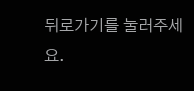뒤로가기를 눌러주세요.